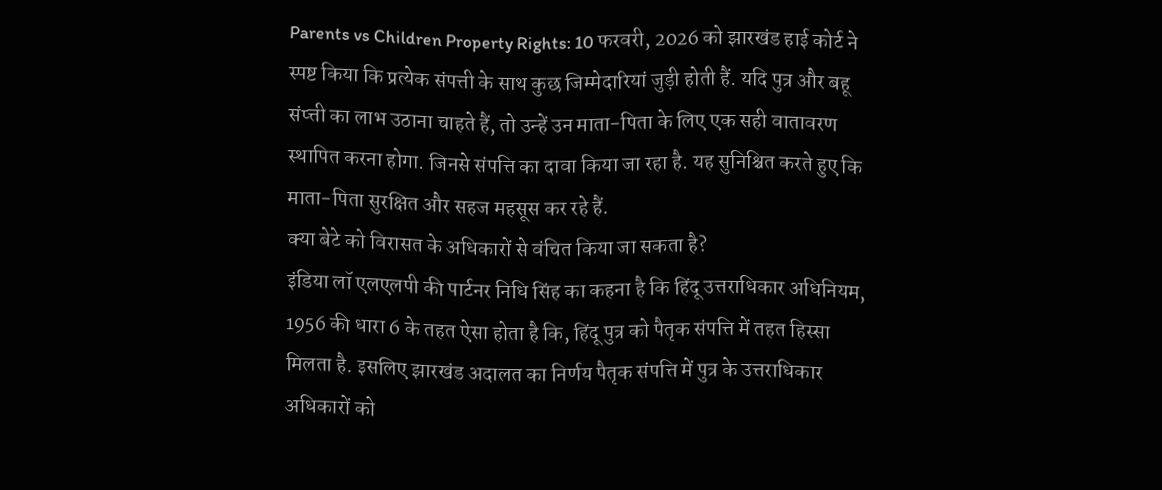Parents vs Children Property Rights: 10 फरवरी, 2026 को झारखंड हाई कोर्ट ने स्पष्ट किया कि प्रत्येक संपत्ती के साथ कुछ जिम्मेदारियां जुड़ी होती हैं. यदि पुत्र और बहू संप्त्ती का लाभ उठाना चाहते हैं, तो उन्हें उन माता-पिता के लिए एक सही वातावरण स्थापित करना होगा. जिनसे संपत्ति का दावा किया जा रहा है. यह सुनिश्चित करते हुए कि माता-पिता सुरक्षित और सहज महसूस कर रहे हैं.
क्या बेटे को विरासत के अधिकारों से वंचित किया जा सकता है?
इंडिया लॉ एलएलपी की पार्टनर निधि सिंह का कहना है कि हिंदू उत्तराधिकार अधिनियम, 1956 की धारा 6 के तहत ऐसा होता है कि, हिंदू पुत्र को पैतृक संपत्ति में तहत हिस्सा मिलता है. इसलिए झारखंड अदालत का निर्णय पैतृक संपत्ति में पुत्र के उत्तराधिकार अधिकारों को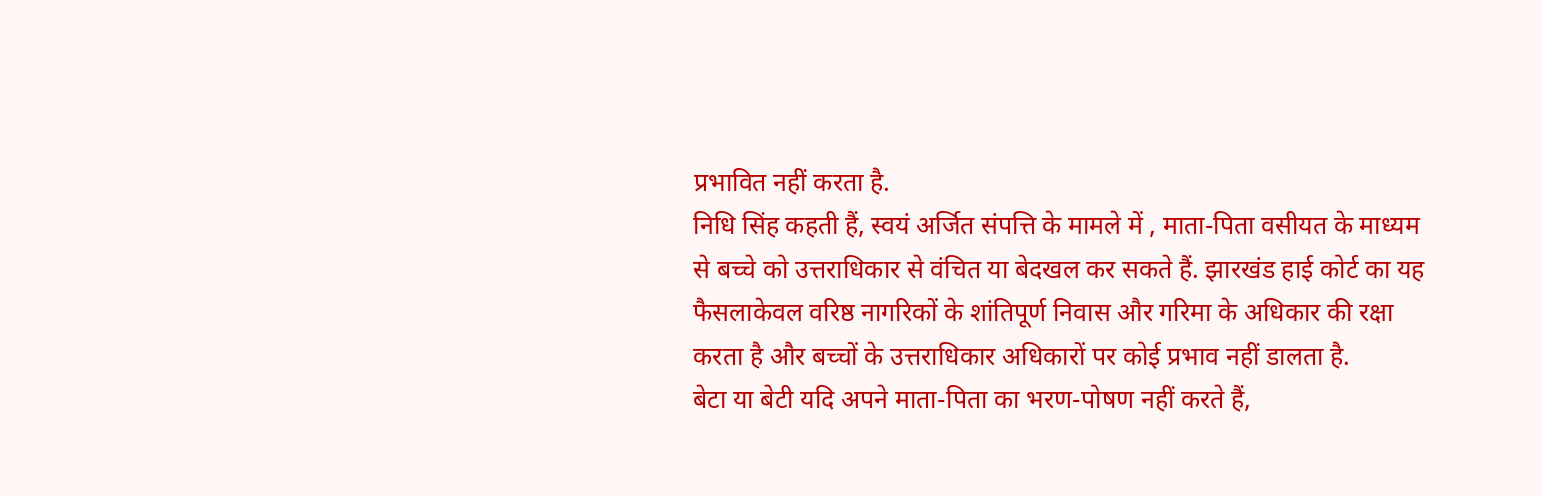प्रभावित नहीं करता है.
निधि सिंह कहती हैं, स्वयं अर्जित संपत्ति के मामले में , माता-पिता वसीयत के माध्यम से बच्चे को उत्तराधिकार से वंचित या बेदखल कर सकते हैं. झारखंड हाई कोर्ट का यह फैसलाकेवल वरिष्ठ नागरिकों के शांतिपूर्ण निवास और गरिमा के अधिकार की रक्षा करता है और बच्चों के उत्तराधिकार अधिकारों पर कोई प्रभाव नहीं डालता है.
बेटा या बेटी यदि अपने माता-पिता का भरण-पोषण नहीं करते हैं,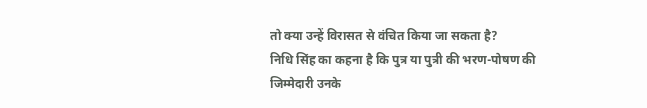तो क्या उन्हें विरासत से वंचित किया जा सकता है?
निधि सिंह का कहना है कि पुत्र या पुत्री की भरण-पोषण की जिम्मेदारी उनके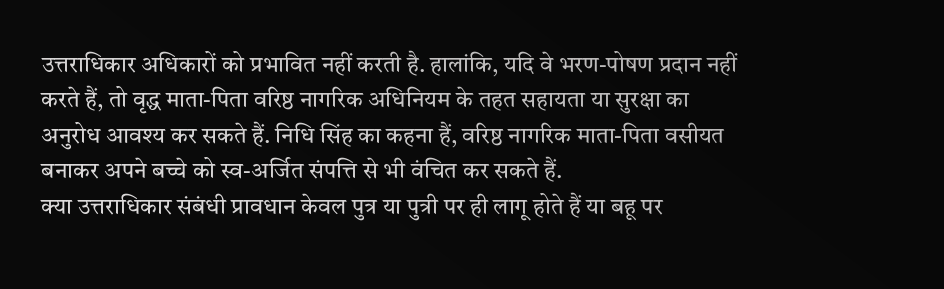उत्तराधिकार अधिकारों को प्रभावित नहीं करती है. हालांकि, यदि वे भरण-पोषण प्रदान नहीं करते हैं, तो वृद्ध माता-पिता वरिष्ठ नागरिक अधिनियम के तहत सहायता या सुरक्षा का अनुरोध आवश्य कर सकते हैं. निधि सिंह का कहना हैं, वरिष्ठ नागरिक माता-पिता वसीयत बनाकर अपने बच्चे को स्व-अर्जित संपत्ति से भी वंचित कर सकते हैं.
क्या उत्तराधिकार संबंधी प्रावधान केवल पुत्र या पुत्री पर ही लागू होते हैं या बहू पर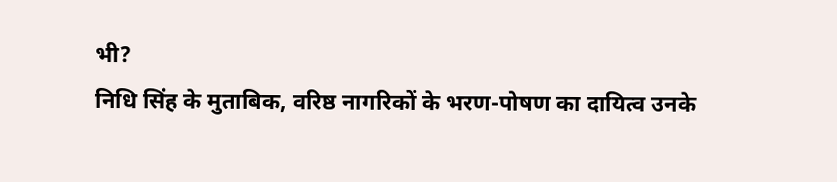भी?
निधि सिंह के मुताबिक, वरिष्ठ नागरिकों के भरण-पोषण का दायित्व उनके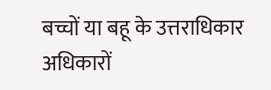बच्चों या बहू के उत्तराधिकार अधिकारों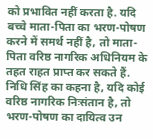को प्रभावित नहीं करता है. यदि बच्चे माता-पिता का भरण-पोषण करने में समर्थ नहीं है, तो माता-पिता वरिष्ठ नागरिक अधिनियम के तहत राहत प्राप्त कर सकते हैं. निधि सिंह का कहना है, यदि कोई वरिष्ठ नागरिक निःसंतान है, तो भरण-पोषण का दायित्व उन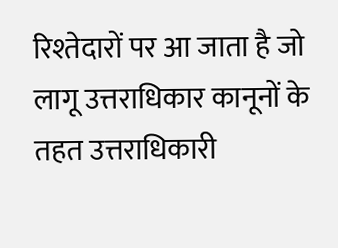रिश्तेदारों पर आ जाता है जो लागू उत्तराधिकार कानूनों के तहत उत्तराधिकारी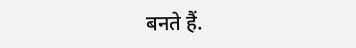बनते हैं.